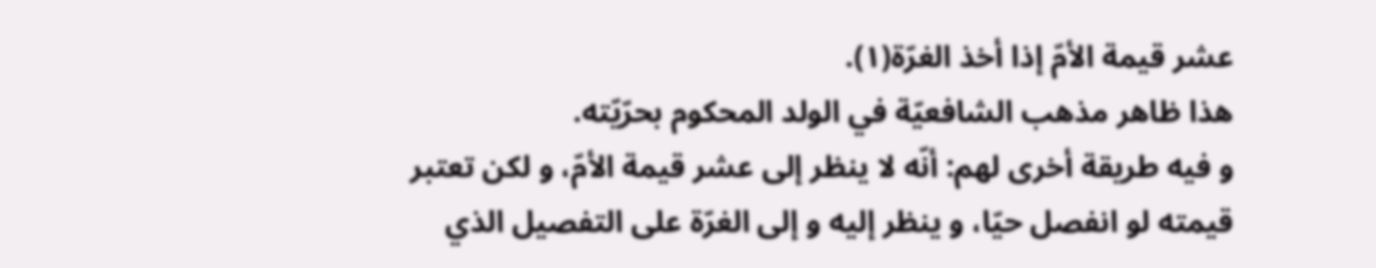عشر قيمة الأمّ إذا أخذ الغرّة(١).
هذا ظاهر مذهب الشافعيّة في الولد المحكوم بحرّيّته.
و فيه طريقة أخرى لهم: أنّه لا ينظر إلى عشر قيمة الأمّ، و لكن تعتبر قيمته لو انفصل حيّا، و ينظر إليه و إلى الغرّة على التفصيل الذي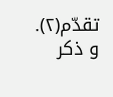تقدّم(٢).
و ذكر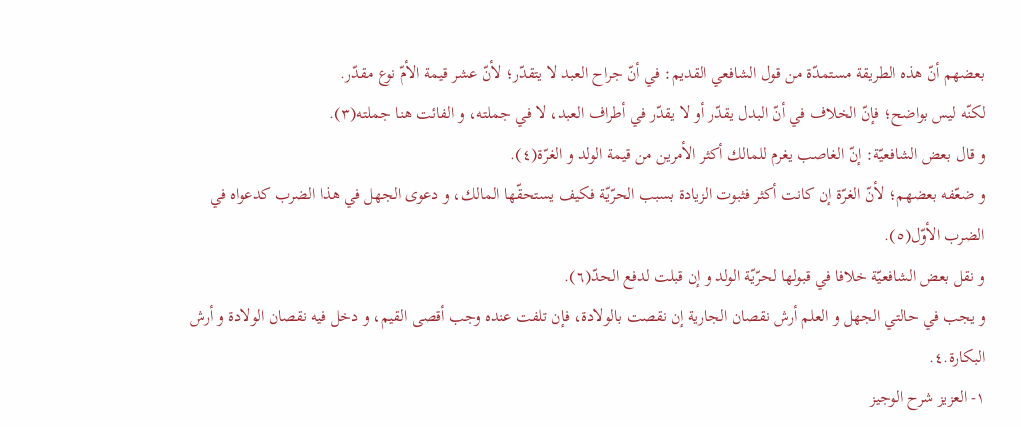بعضهم أنّ هذه الطريقة مستمدّة من قول الشافعي القديم: في أنّ جراح العبد لا يتقدّر؛ لأنّ عشر قيمة الأمّ نوع مقدّر.
لكنّه ليس بواضح؛ فإنّ الخلاف في أنّ البدل يقدّر أو لا يقدّر في أطراف العبد، لا في جملته، و الفائت هنا جملته(٣).
و قال بعض الشافعيّة: إنّ الغاصب يغرم للمالك أكثر الأمرين من قيمة الولد و الغرّة(٤).
و ضعّفه بعضهم؛ لأنّ الغرّة إن كانت أكثر فثبوت الزيادة بسبب الحرّيّة فكيف يستحقّها المالك، و دعوى الجهل في هذا الضرب كدعواه في الضرب الأوّل(٥).
و نقل بعض الشافعيّة خلافا في قبولها لحرّيّة الولد و إن قبلت لدفع الحدّ(٦).
و يجب في حالتي الجهل و العلم أرش نقصان الجارية إن نقصت بالولادة، فإن تلفت عنده وجب أقصى القيم، و دخل فيه نقصان الولادة و أرش البكارة.٤.
١- العزيز شرح الوجيز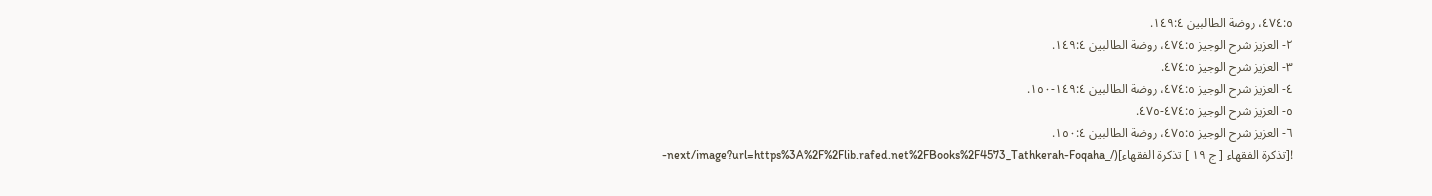٤٧٤:٥، روضة الطالبين ١٤٩:٤.
٢- العزيز شرح الوجيز ٤٧٤:٥، روضة الطالبين ١٤٩:٤.
٣- العزيز شرح الوجيز ٤٧٤:٥.
٤- العزيز شرح الوجيز ٤٧٤:٥، روضة الطالبين ١٤٩:٤-١٥٠.
٥- العزيز شرح الوجيز ٤٧٤:٥-٤٧٥.
٦- العزيز شرح الوجيز ٤٧٥:٥، روضة الطالبين ١٥٠:٤.
![تذكرة الفقهاء [ ج ١٩ ] تذكرة الفقهاء](/_next/image?url=https%3A%2F%2Flib.rafed.net%2FBooks%2F4573_Tathkerah-Foqaha-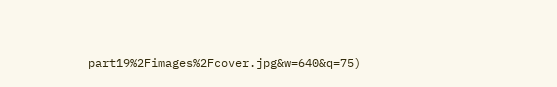part19%2Fimages%2Fcover.jpg&w=640&q=75)